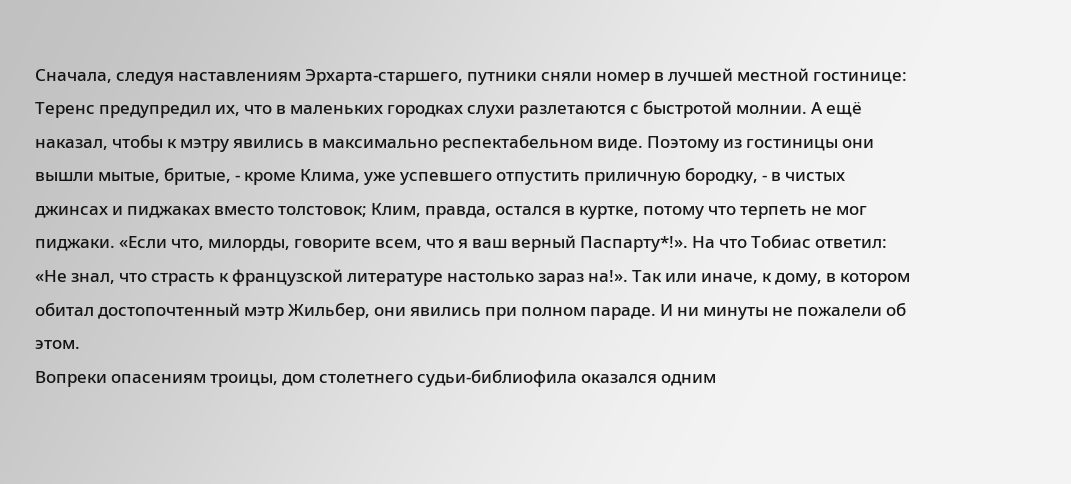Сначала, следуя наставлениям Эрхарта-старшего, путники сняли номер в лучшей местной гостинице: Теренс предупредил их, что в маленьких городках слухи разлетаются с быстротой молнии. А ещё наказал, чтобы к мэтру явились в максимально респектабельном виде. Поэтому из гостиницы они вышли мытые, бритые, - кроме Клима, уже успевшего отпустить приличную бородку, - в чистых джинсах и пиджаках вместо толстовок; Клим, правда, остался в куртке, потому что терпеть не мог пиджаки. «Если что, милорды, говорите всем, что я ваш верный Паспарту*!». На что Тобиас ответил: «Не знал, что страсть к французской литературе настолько зараз на!». Так или иначе, к дому, в котором обитал достопочтенный мэтр Жильбер, они явились при полном параде. И ни минуты не пожалели об этом.
Вопреки опасениям троицы, дом столетнего судьи-библиофила оказался одним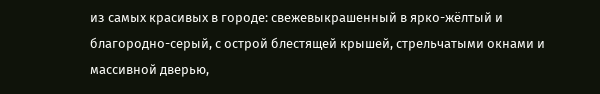из самых красивых в городе: свежевыкрашенный в ярко-жёлтый и благородно-серый, с острой блестящей крышей, стрельчатыми окнами и массивной дверью,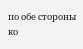по обе стороны ко